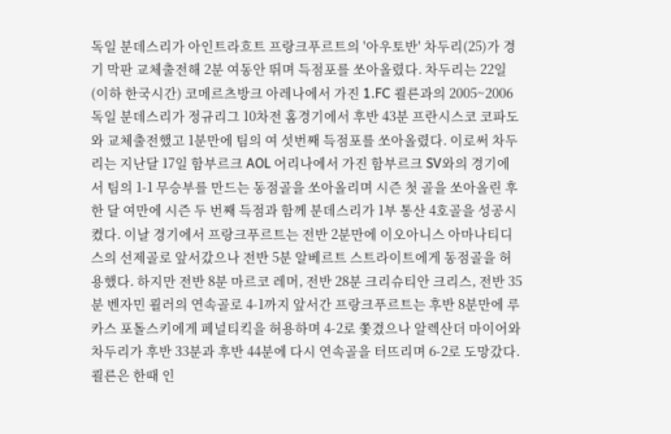독일 분데스리가 아인트라흐트 프랑크푸르트의 '아우토반' 차두리(25)가 경기 막판 교체출전해 2분 여동안 뛰며 득점포를 쏘아올렸다. 차두리는 22일(이하 한국시간) 코메르츠방크 아레나에서 가진 1.FC 쾰른과의 2005~2006 독일 분데스리가 정규리그 10차전 홈경기에서 후반 43분 프란시스코 코파도와 교체출전했고 1분만에 팀의 여 섯번째 득점포를 쏘아올렸다. 이로써 차두리는 지난달 17일 함부르크 AOL 어리나에서 가진 함부르크 SV와의 경기에서 팀의 1-1 무승부를 만드는 동점골을 쏘아올리며 시즌 첫 골을 쏘아올린 후 한 달 여만에 시즌 두 번째 득점과 함께 분데스리가 1부 통산 4호골을 성공시켰다. 이날 경기에서 프랑크푸르트는 전반 2분만에 이오아니스 아마나티디스의 선제골로 앞서갔으나 전반 5분 알베르트 스트라이트에게 동점골을 허용했다. 하지만 전반 8분 마르코 레머, 전반 28분 크리슈티안 크리스, 전반 35분 벤자민 쾰러의 연속골로 4-1까지 앞서간 프랑크푸르트는 후반 8분만에 루카스 포돌스키에게 페널티킥을 허용하며 4-2로 쫓겼으나 알렉산더 마이어와 차두리가 후반 33분과 후반 44분에 다시 연속골을 터뜨리며 6-2로 도망갔다. 쾰른은 한때 인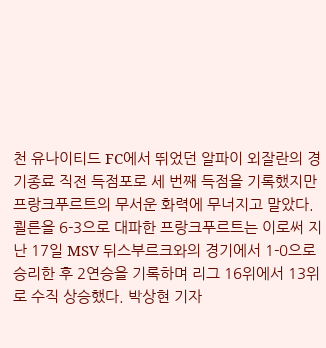천 유나이티드 FC에서 뛰었던 알파이 외잘란의 경기종료 직전 득점포로 세 번째 득점을 기록했지만 프랑크푸르트의 무서운 화력에 무너지고 말았다. 쾰른을 6-3으로 대파한 프랑크푸르트는 이로써 지난 17일 MSV 뒤스부르크와의 경기에서 1-0으로 승리한 후 2연승을 기록하며 리그 16위에서 13위로 수직 상승했다. 박상현 기자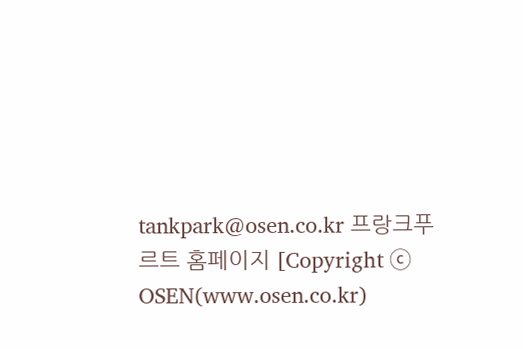tankpark@osen.co.kr 프랑크푸르트 홈페이지 [Copyright ⓒ OSEN(www.osen.co.kr)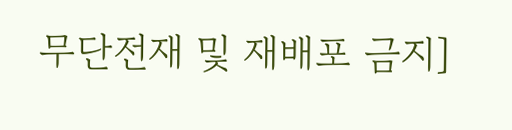무단전재 및 재배포 금지]